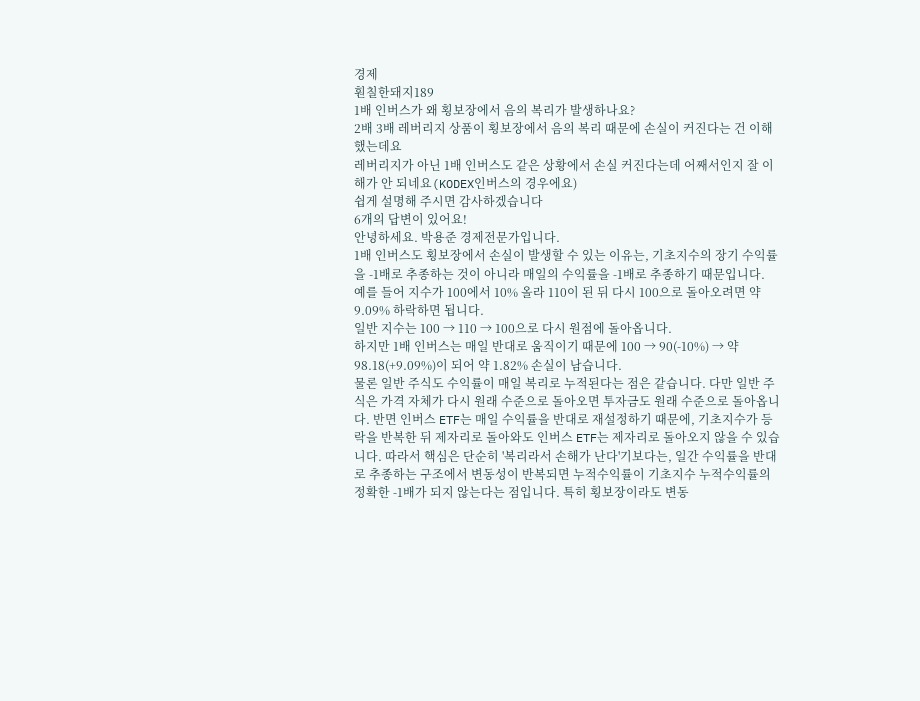경제
훤칠한돼지189
1배 인버스가 왜 횡보장에서 음의 복리가 발생하나요?
2배 3배 레버리지 상품이 횡보장에서 음의 복리 때문에 손실이 커진다는 건 이해했는데요
레버리지가 아닌 1배 인버스도 같은 상황에서 손실 커진다는데 어째서인지 잘 이해가 안 되네요(KODEX인버스의 경우에요)
쉽게 설명해 주시면 감사하겠습니다
6개의 답변이 있어요!
안녕하세요. 박용준 경제전문가입니다.
1배 인버스도 횡보장에서 손실이 발생할 수 있는 이유는, 기초지수의 장기 수익률을 -1배로 추종하는 것이 아니라 매일의 수익률을 -1배로 추종하기 때문입니다.
예를 들어 지수가 100에서 10% 올라 110이 된 뒤 다시 100으로 돌아오려면 약 9.09% 하락하면 됩니다.
일반 지수는 100 → 110 → 100으로 다시 원점에 돌아옵니다.
하지만 1배 인버스는 매일 반대로 움직이기 때문에 100 → 90(-10%) → 약 98.18(+9.09%)이 되어 약 1.82% 손실이 남습니다.
물론 일반 주식도 수익률이 매일 복리로 누적된다는 점은 같습니다. 다만 일반 주식은 가격 자체가 다시 원래 수준으로 돌아오면 투자금도 원래 수준으로 돌아옵니다. 반면 인버스 ETF는 매일 수익률을 반대로 재설정하기 때문에, 기초지수가 등락을 반복한 뒤 제자리로 돌아와도 인버스 ETF는 제자리로 돌아오지 않을 수 있습니다. 따라서 핵심은 단순히 '복리라서 손해가 난다'기보다는, 일간 수익률을 반대로 추종하는 구조에서 변동성이 반복되면 누적수익률이 기초지수 누적수익률의 정확한 -1배가 되지 않는다는 점입니다. 특히 횡보장이라도 변동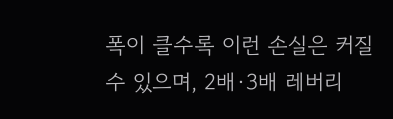폭이 클수록 이런 손실은 커질 수 있으며, 2배·3배 레버리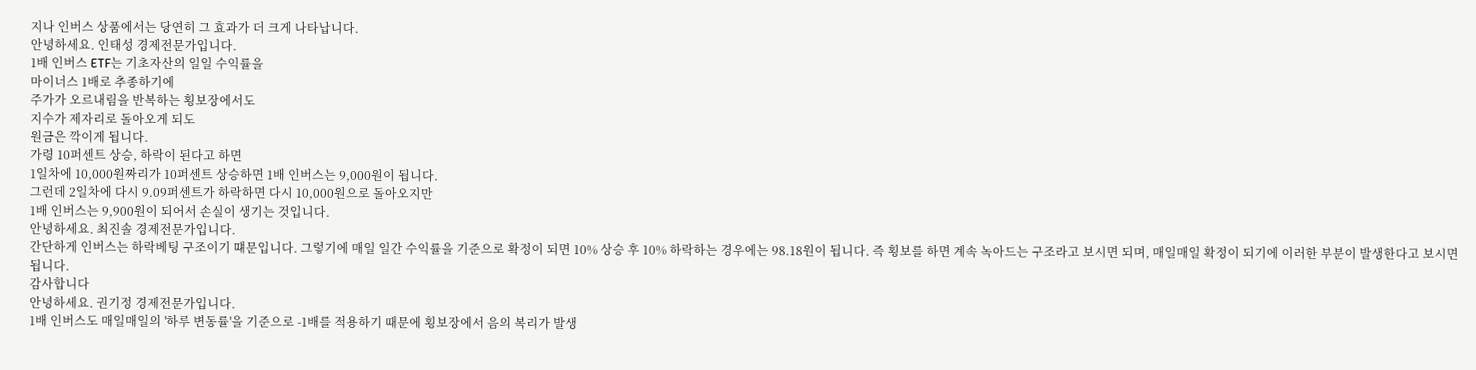지나 인버스 상품에서는 당연히 그 효과가 더 크게 나타납니다.
안녕하세요. 인태성 경제전문가입니다.
1배 인버스 ETF는 기초자산의 일일 수익률을
마이너스 1배로 추종하기에
주가가 오르내림을 반복하는 횡보장에서도
지수가 제자리로 돌아오게 되도
원금은 깍이게 됩니다.
가령 10퍼센트 상승, 하락이 된다고 하면
1일차에 10,000원짜리가 10퍼센트 상승하면 1배 인버스는 9,000원이 됩니다.
그런데 2일차에 다시 9.09퍼센트가 하락하면 다시 10,000원으로 돌아오지만
1배 인버스는 9,900원이 되어서 손실이 생기는 것입니다.
안녕하세요. 최진솔 경제전문가입니다.
간단하게 인버스는 하락베팅 구조이기 떄문입니다. 그렇기에 매일 일간 수익률을 기준으로 확정이 되면 10% 상승 후 10% 하락하는 경우에는 98.18원이 됩니다. 즉 횡보를 하면 계속 녹아드는 구조라고 보시면 되며, 매일매일 확정이 되기에 이러한 부분이 발생한다고 보시면 됩니다.
감사합니다
안녕하세요. 권기정 경제전문가입니다.
1배 인버스도 매일매일의 '하루 변동률'을 기준으로 -1배를 적용하기 때문에 횡보장에서 음의 복리가 발생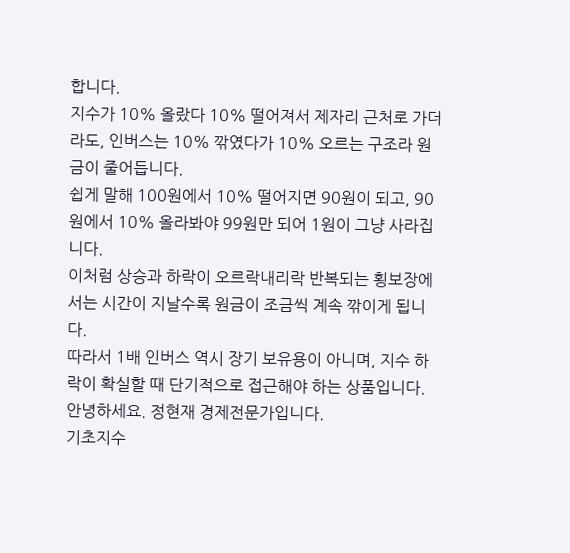합니다.
지수가 10% 올랐다 10% 떨어져서 제자리 근처로 가더라도, 인버스는 10% 깎였다가 10% 오르는 구조라 원금이 줄어듭니다.
쉽게 말해 100원에서 10% 떨어지면 90원이 되고, 90원에서 10% 올라봐야 99원만 되어 1원이 그냥 사라집니다.
이처럼 상승과 하락이 오르락내리락 반복되는 횡보장에서는 시간이 지날수록 원금이 조금씩 계속 깎이게 됩니다.
따라서 1배 인버스 역시 장기 보유용이 아니며, 지수 하락이 확실할 때 단기적으로 접근해야 하는 상품입니다.
안녕하세요. 정현재 경제전문가입니다.
기초지수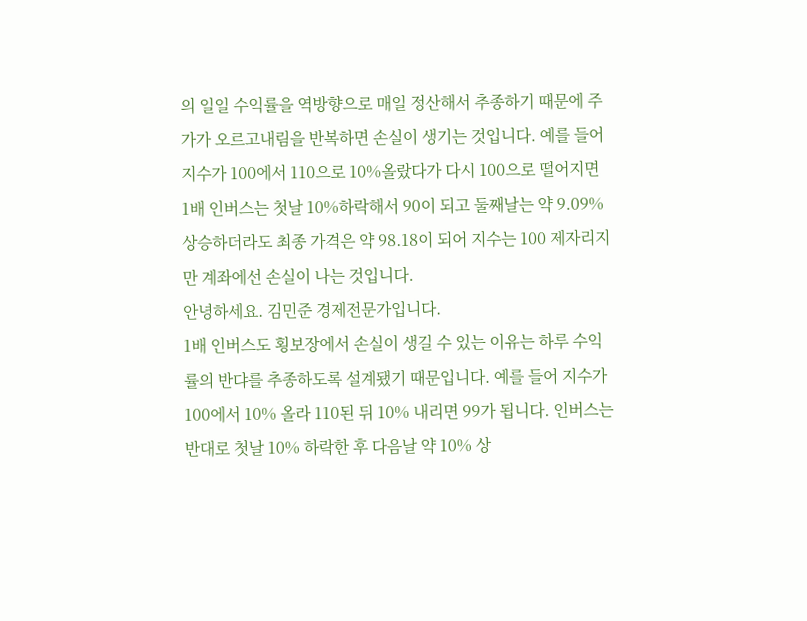의 일일 수익률을 역방향으로 매일 정산해서 추종하기 때문에 주가가 오르고내림을 반복하면 손실이 생기는 것입니다. 예를 들어 지수가 100에서 110으로 10%올랐다가 다시 100으로 떨어지면 1배 인버스는 첫날 10%하락해서 90이 되고 둘째날는 약 9.09% 상승하더라도 최종 가격은 약 98.18이 되어 지수는 100 제자리지만 계좌에선 손실이 나는 것입니다.
안녕하세요. 김민준 경제전문가입니다.
1배 인버스도 횡보장에서 손실이 생길 수 있는 이유는 하루 수익률의 반댜를 추종하도록 설계됐기 때문입니다. 예를 들어 지수가 100에서 10% 올라 110된 뒤 10% 내리면 99가 됩니다. 인버스는 반대로 첫날 10% 하락한 후 다음날 약 10% 상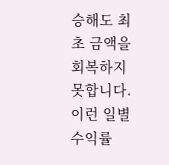승해도 최초 금액을 회복하지 못합니다. 이런 일별 수익률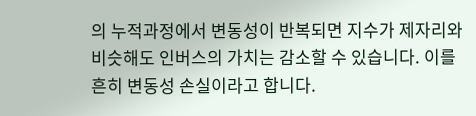의 누적과정에서 변동성이 반복되면 지수가 제자리와 비슷해도 인버스의 가치는 감소할 수 있습니다. 이를 흔히 변동성 손실이라고 합니다.